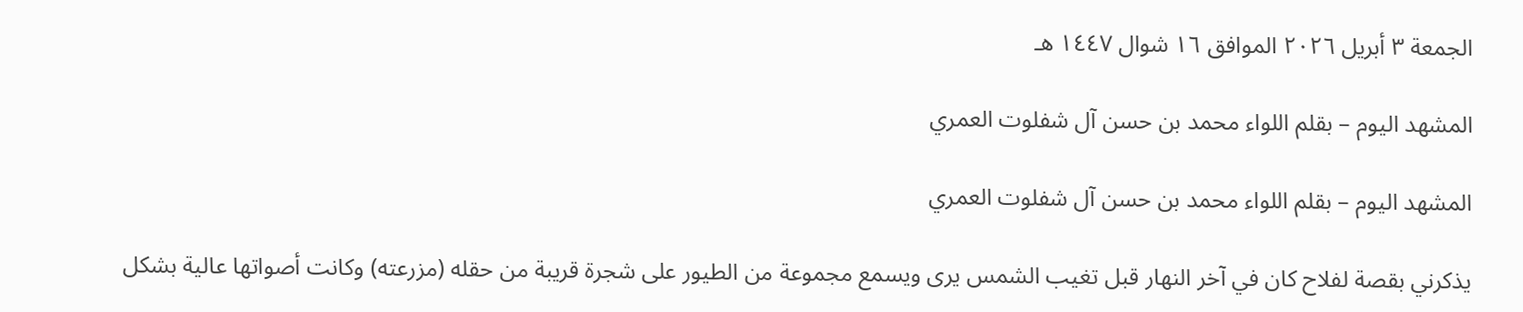الجمعة ٣ أبريل ٢٠٢٦ الموافق ١٦ شوال ١٤٤٧ هـ

المشهد اليوم – بقلم اللواء محمد بن حسن آل شفلوت العمري

المشهد اليوم – بقلم اللواء محمد بن حسن آل شفلوت العمري

يذكرني بقصة لفلاح كان في آخر النهار قبل تغيب الشمس يرى ويسمع مجموعة من الطيور على شجرة قريبة من حقله (مزرعته) وكانت أصواتها عالية بشكل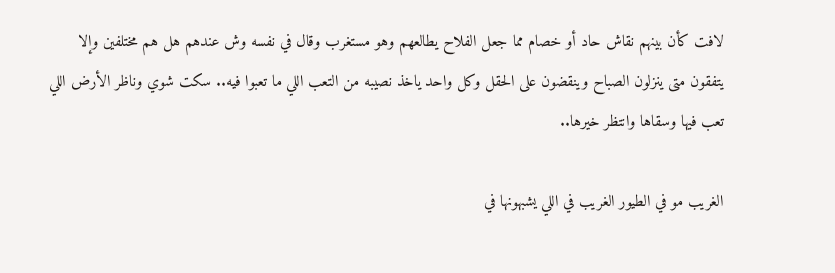لافت كأن بينهم نقاش حاد أو خصام مما جعل الفلاح يطالعهم وهو مستغرب وقال في نفسه وش عندهم هل هم مختلفين وإلا يتفقون متى ينزلون الصباح وينقضون على الحقل وكل واحد ياخذ نصيبه من التعب اللي ما تعبوا فيه.. سكت شوي وناظر الأرض اللي تعب فيها وسقاها وانتظر خيرها..

الغريب مو في الطيور الغريب في اللي يشبهونها في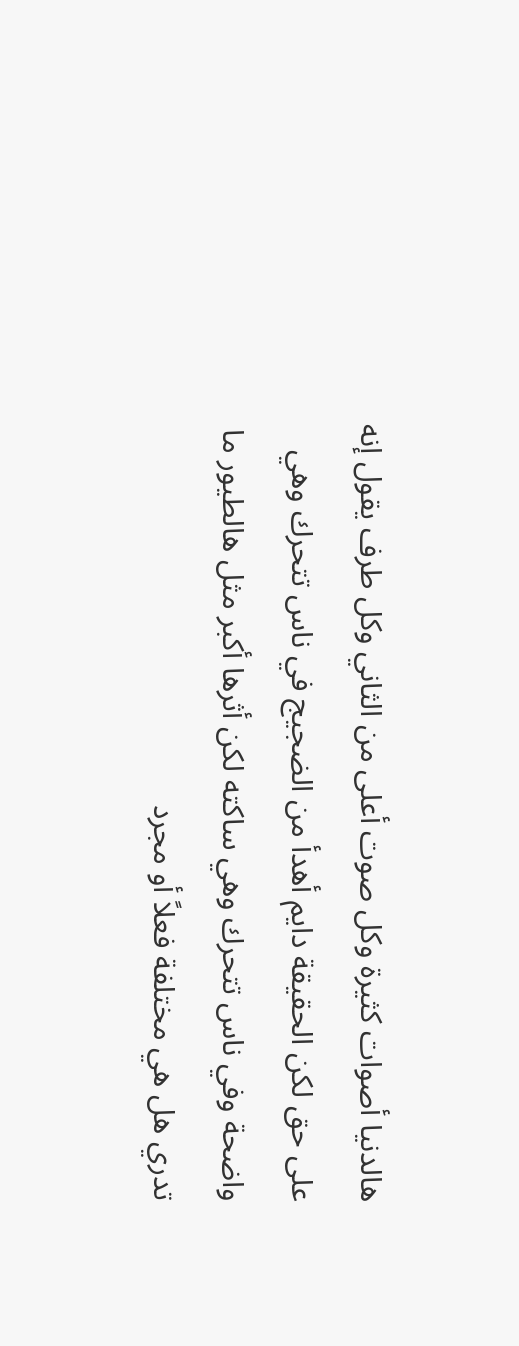هالدنيا أصوات كثيرة وكل صوت أعلى من الثاني وكل طرف يقول إنه على حق لكن الحقيقة دايم أهدأ من الضجيج في ناس تتحرك وهي واضحة وفي ناس تتحرك وهي ساكته لكن أثرها أكبر مثل هالطيور ما تدري هل هي مختلفة فعلاً أو مجرد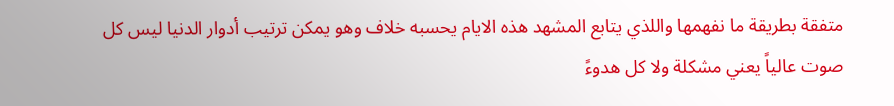متفقة بطريقة ما نفهمها واللذي يتابع المشهد هذه الايام يحسبه خلاف وهو يمكن ترتيب أدوار الدنيا ليس كل صوت عالياً يعني مشكلة ولا كل هدوءً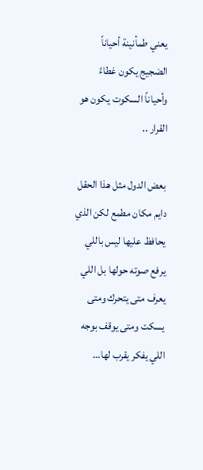يعني طمأنينة أحياناً الضجيج يكون غطاءً وأحياناً السكوت يكون هو القرار ..

بعض الدول مثل هذا الحقل دايم مكان مطمع لكن الذي يحافظ عليها ليس باللي يرفع صوته حولها بل اللي يعرف متى يتحرك ومتى يسكت ومتى يوقف بوجه اللي يفكر يقرب لها…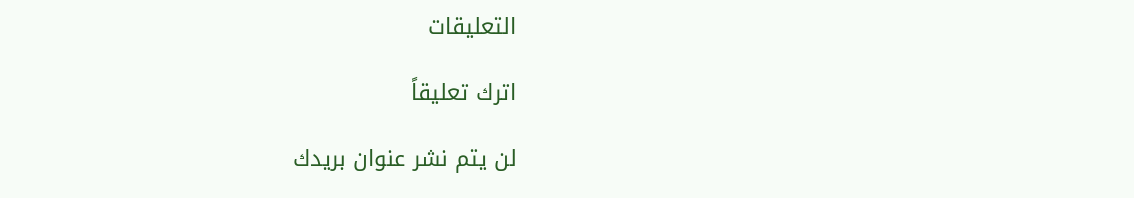التعليقات

اترك تعليقاً

لن يتم نشر عنوان بريدك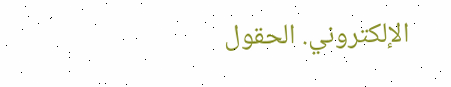الإلكتروني. الحقول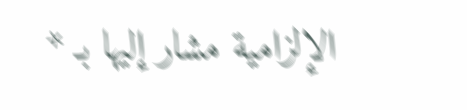الإلزامية مشار إليها بـ *